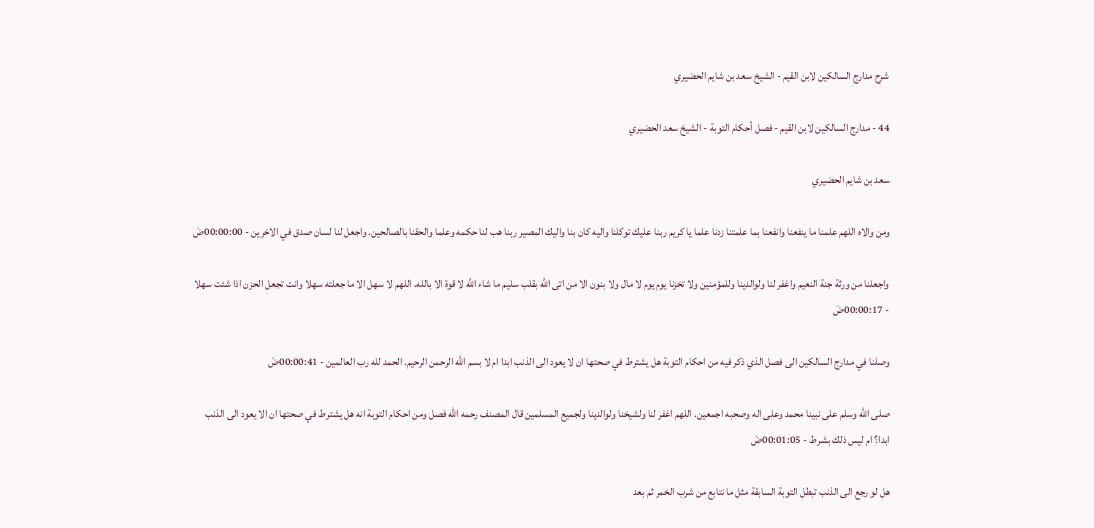شرح مدارج السالكين لابن القيم - الشيخ سعد بن شايم الحضيري

44 - مدارج السالكين لابن القيم - فصل أحكام التوبة - الشيخ سعد الحضيري

سعد بن شايم الحضيري

ومن والاه اللهم علمنا ما ينفعنا وانفعنا بما علمتنا زدنا علما يا كريم ربنا عليك توكلنا واليه كان بنا واليك المصير ربنا هب لنا حكمه وعلما والحقنا بالصالحين. واجعل لنا لسان صدق في الاخرين - 00:00:00ضَ

واجعلنا من ورثة جنة النعيم واغفر لنا ولوالدينا وللمؤمنين ولا تخزنا يوم يوم لا مال ولا بنون الا من اتى الله بقلب سليم ما شاء الله لا قوة الا بالله. اللهم لا سهل الا ما جعلته سهلا وانت تجعل الحزن اذا شئت سهلا - 00:00:17ضَ

وصلنا في مدارج السالكين الى فصل الذي ذكر فيه من احكام التوبة هل يشترط في صحتها ان لا يعود الى الذنب ابدا ام لا بسم الله الرحمن الرحيم. الحمد لله رب العالمين - 00:00:41ضَ

صلى الله وسلم على نبينا محمد وعلى اله وصحبه اجمعين. اللهم اغفر لنا ولشيخنا ولوالدينا ولجميع المسلمين قال المصنف رحمه الله فصل ومن احكام التوبة انه هل يشترط في صحتها ان الا يعود الى الذنب ابدا؟ ام ليس ذلك بشرط - 00:01:05ضَ

هل لو رجع الى الذنب تبطل التوبة السابقة مثل ما نتابع من شرب الخمر ثم بعد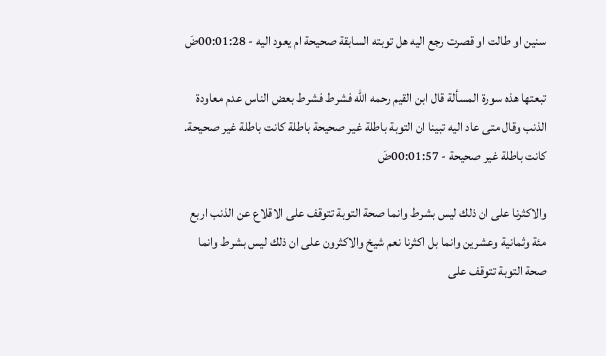سنين او طالت او قصرت رجع اليه هل توبته السابقة صحيحة ام يعود اليه - 00:01:28ضَ

تبعتها هذه سورة المسألة قال ابن القيم رحمه الله فشرط فشرط بعض الناس عدم معاودة الذنب وقال متى عاد اليه تبينا ان التوبة باطلة غير صحيحة باطلة كانت باطلة غير صحيحة. كانت باطلة غير صحيحة - 00:01:57ضَ

والاكثرنا على ان ذلك ليس بشرط وانما صحة التوبة تتوقف على الاقلاع عن الذنب اربع مئة وثمانية وعشرين وانما بل اكثرنا نعم شيخ والاكثرون على ان ذلك ليس بشرط وانما صحة التوبة تتوقف على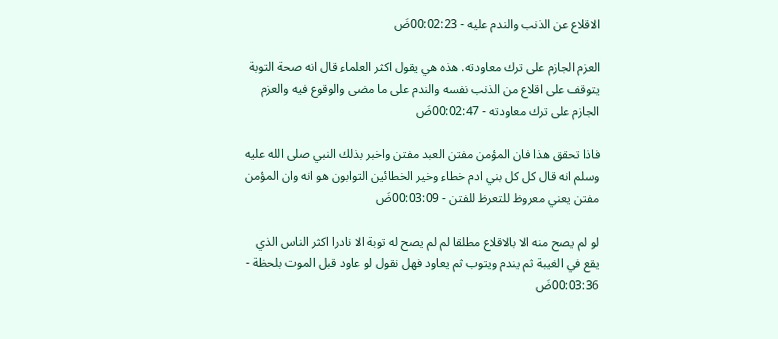الاقلاع عن الذنب والندم عليه - 00:02:23ضَ

العزم الجازم على ترك معاودته. هذه هي يقول اكثر العلماء قال انه صحة التوبة يتوقف على اقلاع من الذنب نفسه والندم على ما مضى والوقوع فيه والعزم الجازم على ترك معاودته - 00:02:47ضَ

فاذا تحقق هذا فان المؤمن مفتن العبد مفتن واخبر بذلك النبي صلى الله عليه وسلم انه قال كل كل بني ادم خطاء وخير الخطائين التوابون هو انه وان المؤمن مفتن يعني معروظ للتعرظ للفتن - 00:03:09ضَ

لو لم يصح منه الا بالاقلاع مطلقا لم لم يصح له توبة الا نادرا اكثر الناس الذي يقع في الغيبة ثم يندم ويتوب ثم يعاود فهل نقول لو عاود قبل الموت بلحظة - 00:03:36ضَ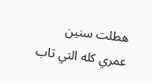هطلت سنين عمري كله التي تاب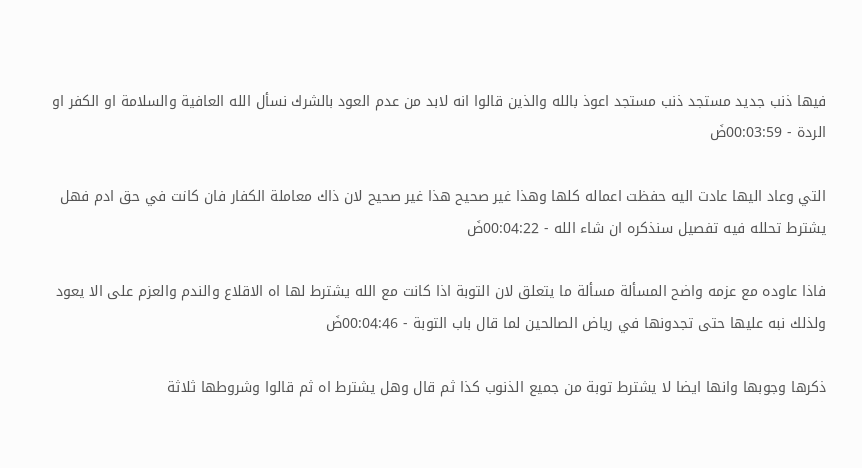فيها ذنب جديد مستجد ذنب مستجد اعوذ بالله والذين قالوا انه لابد من عدم العود بالشرك نسأل الله العافية والسلامة او الكفر او الردة - 00:03:59ضَ

التي وعاد اليها عادت اليه حفظت اعماله كلها وهذا غير صحيح هذا غير صحيح لان ذاك معاملة الكفار فان كانت في حق ادم فهل يشترط تحلله فيه تفصيل سنذكره ان شاء الله - 00:04:22ضَ

فاذا عاوده مع عزمه واضح المسألة مسألة ما يتعلق لان التوبة اذا كانت مع الله يشترط لها اه الاقلاع والندم والعزم على الا يعود ولذلك نبه عليها حتى تجدونها في رياض الصالحين لما قال باب التوبة - 00:04:46ضَ

ذكرها وجوبها وانها ايضا لا يشترط توبة من جميع الذنوب كذا ثم قال وهل يشترط اه ثم قالوا وشروطها ثلاثة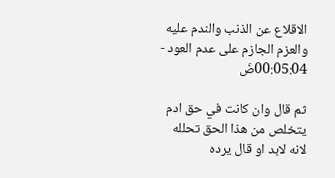الاقلاع عن الذنب والندم عليه والعزم الجازم على عدم العود - 00:05:04ضَ

ثم قال وان كانت في حق ادم يتخلص من هذا الحق تحلله لانه لابد او قال يرده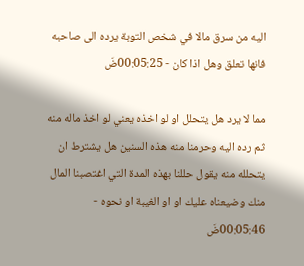اليه من سرق مالا في شخص التوبة يرده الى صاحبه فانها تعلق وهل اذا كان - 00:05:25ضَ

مما لا يرد هل يتحلل او لو اخذه يعني لو اخذ ماله منه ثم رده اليه وحرمنا منه هذه السنين هل يشترط ان يتحلله منه يقول حللنا بهذه المدة التي اغتصبنا المال منك وضيعناه عليك او او الغيبة او نحوه - 00:05:46ضَ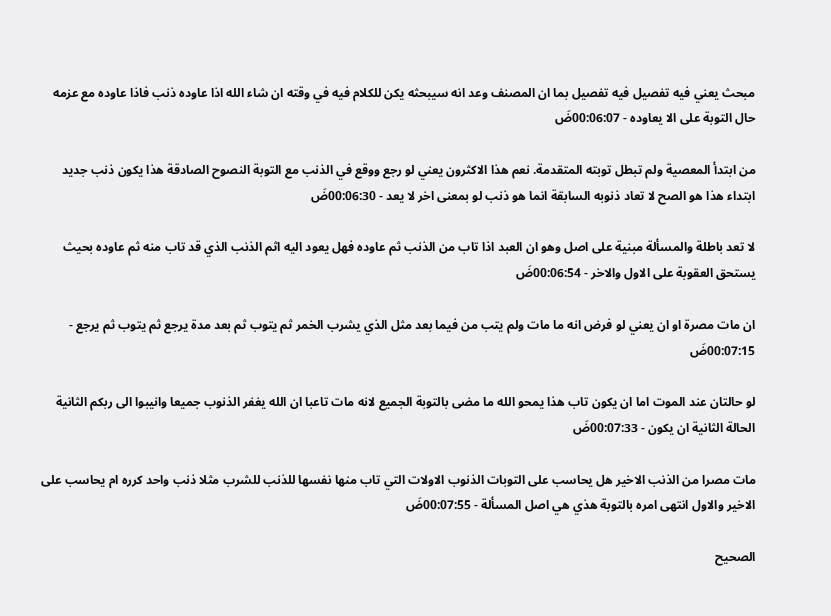مبحث يعني فيه تفصيل فيه تفصيل بما ان المصنف وعد انه سيبحثه يكن للكلام فيه في وقته ان شاء الله اذا عاوده ذنب فاذا عاوده مع عزمه حال التوبة على الا يعاوده - 00:06:07ضَ

من ابتدأ المعصية ولم تبطل توبته المتقدمة. نعم هذا الاكثرون يعني لو رجع ووقع في الذنب مع التوبة النصوح الصادقة هذا يكون ذنب جديد ابتداء هذا هو الصح لا تعاد ذنوبه السابقة انما هو ذنب لو بمعنى اخر لا يعد - 00:06:30ضَ

لا تعد باطلة والمسألة مبنية على اصل وهو ان العبد اذا تاب من الذنب ثم عاوده فهل يعود اليه اثم الذنب الذي قد تاب منه ثم عاوده بحيث يستحق العقوبة على الاول والاخر - 00:06:54ضَ

ان مات مصرة او ان يعني لو فرض انه ما مات ولم يتب من فيما بعد مثل الذي يشرب الخمر ثم يتوب ثم بعد مدة يرجع ثم يتوب ثم يرجع - 00:07:15ضَ

لو حالتان عند الموت اما ان يكون تاب هذا يمحو الله ما مضى بالتوبة الجميع لانه مات تاعبا ان الله يغفر الذنوب جميعا وانيبوا الى ربكم الثانية الحالة الثانية ان يكون - 00:07:33ضَ

مات مصرا من الذنب الاخير هل يحاسب على التوبات الذنوب الاولات التي تاب منها نفسها للذنب للشرب مثلا ذنب واحد كرره ام يحاسب على الاخير والاول انتهى امره بالتوبة هذي هي اصل المسألة - 00:07:55ضَ

الصحيح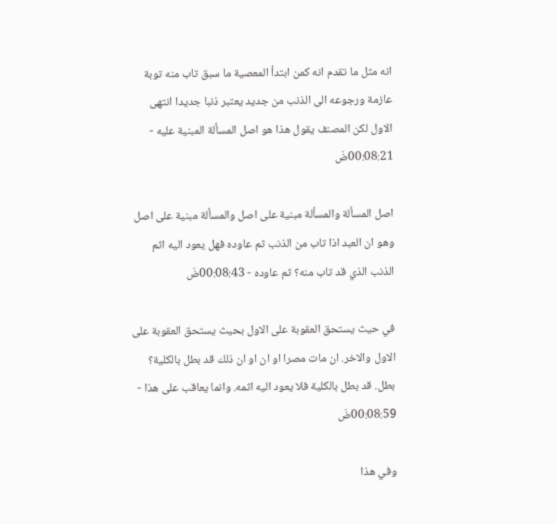انه مثل ما تقدم انه كمن ابتدأ المعصية ما سبق تاب منه توبة عازمة ورجوعه الى الذنب من جديد يعتبر ذنبا جديدا انتهى الاول لكن المصنف يقول هذا هو اصل المسألة المبنية عليه - 00:08:21ضَ

اصل المسألة والمسألة مبنية على اصل والمسألة مبنية على اصل وهو ان العبد اذا تاب من الذنب ثم عاوده فهل يعود اليه اثم الذنب الذي قد تاب منه؟ ثم عاوده - 00:08:43ضَ

في حيث يستحق العقوبة على الاول بحيث يستحق العقوبة على الاول والاخر. ان مات مصرا او ان او ان ذلك قد بطل بالكلية؟ بطل. قد بطل بالكلية فلا يعود اليه اثمه. وانما يعاقب على هذا - 00:08:59ضَ

وفي هذا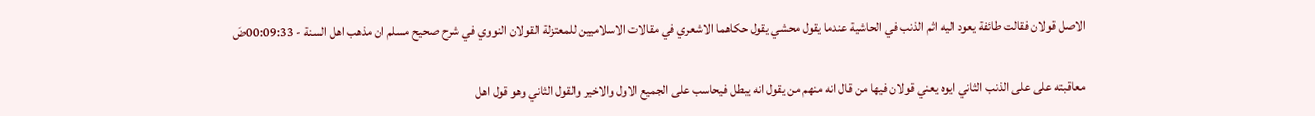الاصل قولان فقالت طائفة يعود اليه اثم الذنب في الحاشية عندما يقول محشي يقول حكاهما الاشعري في مقالات الاسلاميين للمعتزلة القولان النووي في شرح صحيح مسلم ان مذهب اهل السنة - 00:09:33ضَ

معاقبته على على الذنب الثاني ايوه يعني قولان فيها من قال انه منهم من يقول انه يبطل فيحاسب على الجميع الاول والاخير والقول الثاني وهو قول اهل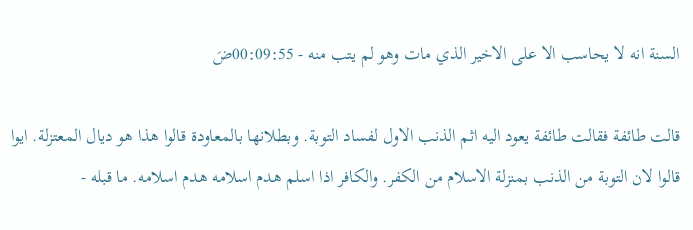السنة انه لا يحاسب الا على الاخير الذي مات وهو لم يتب منه - 00:09:55ضَ

قالت طائفة فقالت طائفة يعود اليه اثم الذنب الاول لفساد التوبة. وبطلانها بالمعاودة قالوا هذا هو ديال المعتزلة. ايوا قالوا لان التوبة من الذنب بمنزلة الاسلام من الكفر. والكافر اذا اسلم هدم اسلامه هدم اسلامه. ما قبله -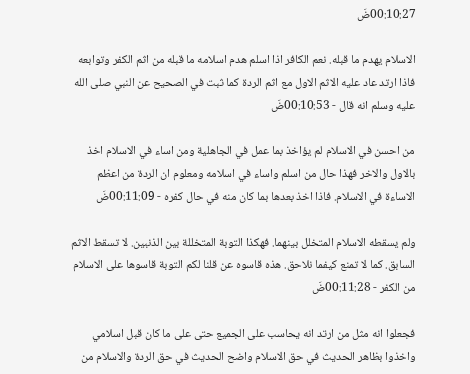00:10:27ضَ

الاسلام يهدم ما قبله. نعم الكافر اذا اسلم هدم اسلامه ما قبله من اثم الكفر وتوابعه فاذا ارتد عاد عليه الاثم الاول مع اثم الردة كما ثبت في الصحيح عن النبي صلى الله عليه وسلم انه قال - 00:10:53ضَ

من احسن في الاسلام لم يؤاخذ بما عمل في الجاهلية ومن اساء في الاسلام اخذ بالاول والاخر فهذا حال من اسلم واساء في اسلامه ومعلوم ان الردة من اعظم الاساءة في الاسلام. فاذا اخذ بعدها بما كان منه في حال كفره - 00:11:09ضَ

ولم يسقطه الاسلام المتخلل بينهما. فهكذا التوبة المتخللة بين الذنبين. لا تسقط الاثم السابق. كما لا تمنع كيفما نلاحق. هذه قاسوه عن قلنا لكم التوبة قاسوها على الاسلام من الكفر - 00:11:28ضَ

فجعلوا انه مثل من ارتد انه يحاسب على الجميع حتى على ما كان قبل اسلامي واخذوا بظاهر الحديث في حق الاسلام واضح الحديث في حق الردة والاسلام من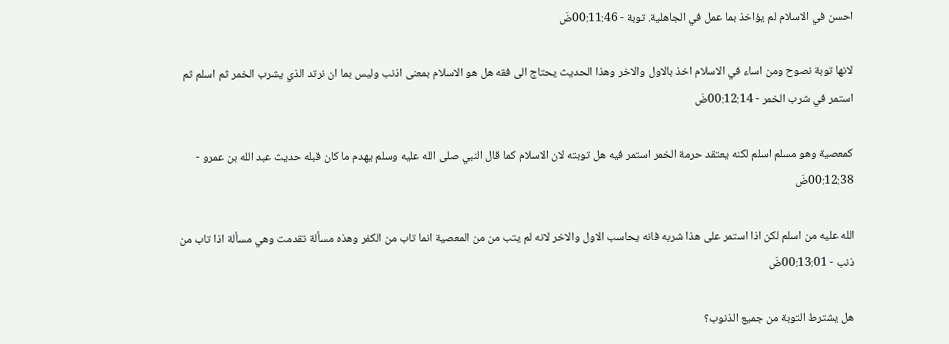احسن في الاسلام لم يؤاخذ بما عمل في الجاهلية. توبة - 00:11:46ضَ

لانها توبة نصوح ومن اساء في الاسلام اخذ بالاول والاخر وهذا الحديث يحتاج الى فقه هل هو الاسلام بمعنى اذنب وليس بما ان نرتد الذي يشرب الخمر ثم اسلم ثم استمر في شرب الخمر - 00:12:14ضَ

كمعصية وهو مسلم اسلم لكنه يعتقد حرمة الخمر استمر فيه هل توبته لان الاسلام كما قال النبي صلى الله عليه وسلم يهدم ما كان قبله حديث عبد الله بن عمرو - 00:12:38ضَ

الله عليه من اسلم لكن اذا استمر على هذا شربه فانه يحاسب الاول والاخر لانه لم يتب من من المعصية انما تاب من الكفر وهذه مسألة تقدمت وهي مسألة اذا تاب من ذنب - 00:13:01ضَ

هل يشترط التوبة من جميع الذنوب؟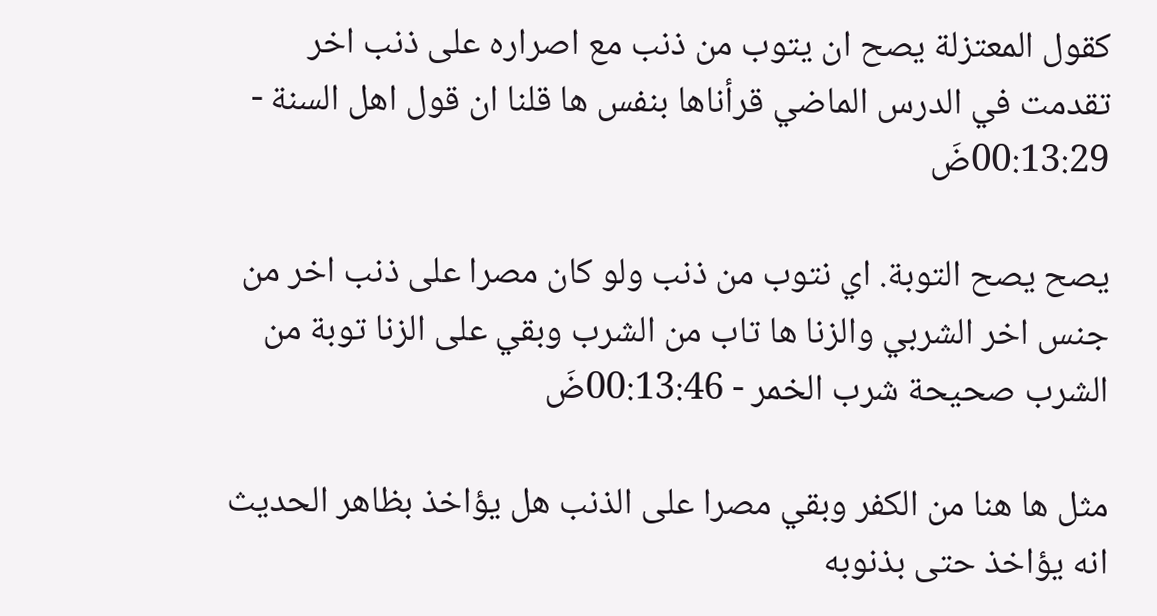كقول المعتزلة يصح ان يتوب من ذنب مع اصراره على ذنب اخر تقدمت في الدرس الماضي قرأناها بنفس ها قلنا ان قول اهل السنة - 00:13:29ضَ

يصح يصح التوبة. اي نتوب من ذنب ولو كان مصرا على ذنب اخر من جنس اخر الشربي والزنا ها تاب من الشرب وبقي على الزنا توبة من الشرب صحيحة شرب الخمر - 00:13:46ضَ

مثل ها هنا من الكفر وبقي مصرا على الذنب هل يؤاخذ بظاهر الحديث انه يؤاخذ حتى بذنوبه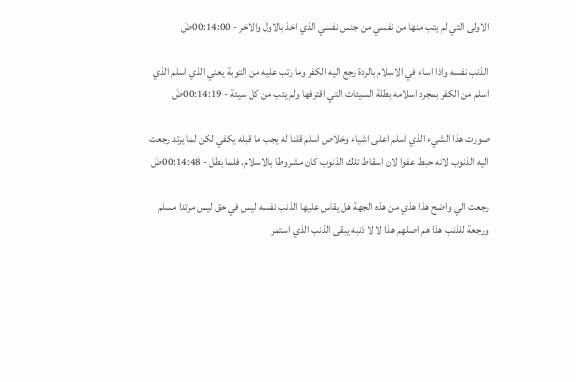الاولى التي لم يتب منها من نفسي من جنس نفسي الذي اخذ بالاول والاخر - 00:14:00ضَ

الذنب نفسه واذا اساء في الاسلام بالردة رجع اليه الكفر وما رتب عليه من التوبة يعني الذي اسلم الذي اسلم من الكفر بمجرد اسلامه بطلة السيئات التي اقترفها ولم يتب من كل سيئة - 00:14:19ضَ

صورت هذا الشيء الذي اسلم اعلى اشياء وخلاص اسلم قلنا له يجب ما قبله يكفي لكن لما يرتد رجعت اليه الذنوب لانه حبط عفوا لان اسقاط تلك الذنوب كان مشروطا بالاسلام. فلما بطل - 00:14:48ضَ

رجعت الي واضح هذا هذي من هذه الجهة هل يقاس عليها الذنب نفسه ليس في حق ليس مرتدا مسلم ورجعة للذنب هذا هم اصلهم هذا لا لا ذنبه يبقى الذنب الذي استمر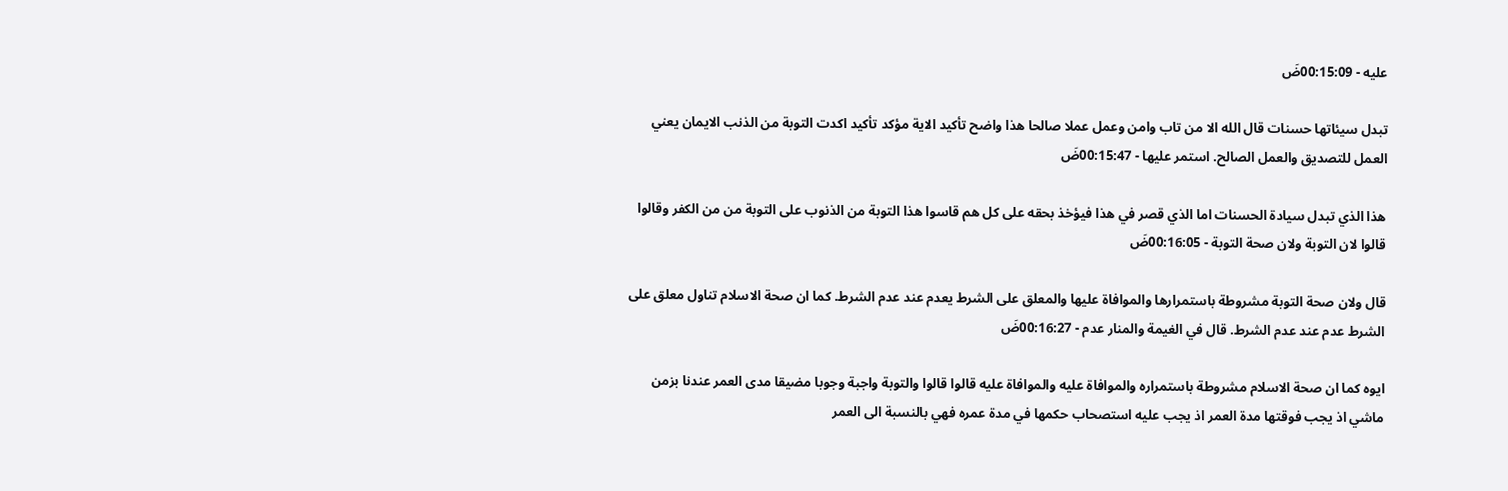عليه - 00:15:09ضَ

تبدل سيئاتها حسنات قال الله الا من تاب وامن وعمل عملا صالحا هذا واضح تأكيد الاية مؤكد تأكيد اكدت التوبة من الذنب الايمان يعني العمل للتصديق والعمل الصالح. استمر عليها - 00:15:47ضَ

هذا الذي تبدل سيادة الحسنات اما الذي قصر في هذا فيؤخذ بحقه على كل هم قاسوا هذا التوبة من الذنوب على التوبة من من الكفر وقالوا قالوا لان التوبة ولان صحة التوبة - 00:16:05ضَ

قال ولان صحة التوبة مشروطة باستمرارها والموافاة عليها والمعلق على الشرط يعدم عند عدم الشرط. كما ان صحة الاسلام تناول معلق على الشرط عدم عند عدم الشرط. قال في الغيمة والمنار عدم - 00:16:27ضَ

ايوه كما ان صحة الاسلام مشروطة باستمراره والموافاة عليه والموافاة عليه قالوا قالوا والتوبة واجبة وجوبا مضيقا مدى العمر عندنا بزمن ماشي اذ يجب فوقتها مدة العمر اذ يجب عليه استصحاب حكمها في مدة عمره فهي بالنسبة الى العمر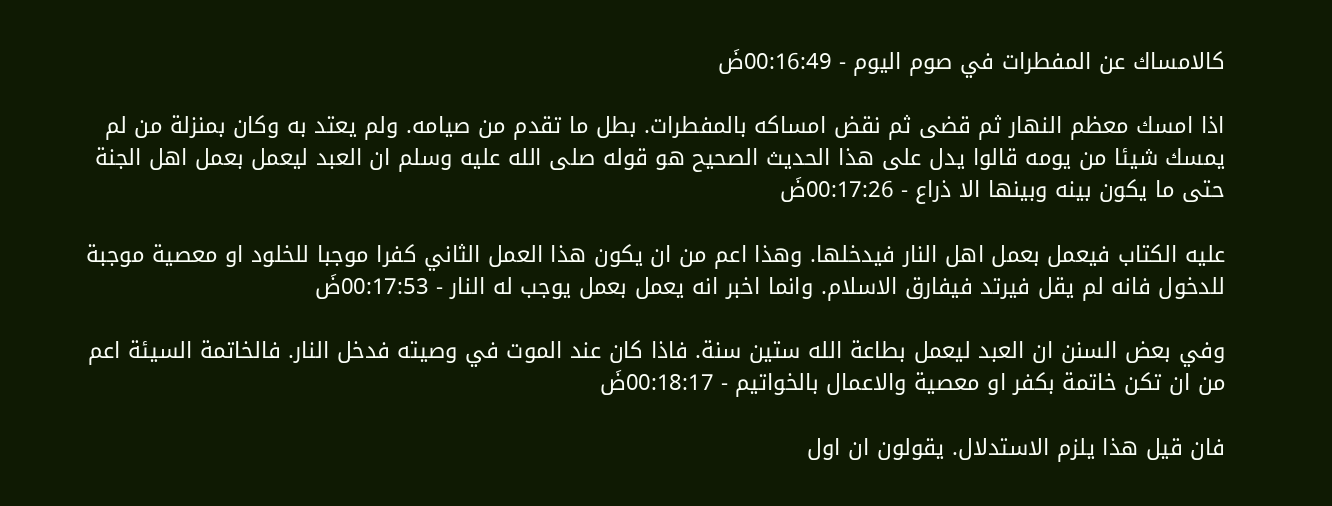كالامساك عن المفطرات في صوم اليوم - 00:16:49ضَ

اذا امسك معظم النهار ثم قضى ثم نقض امساكه بالمفطرات. بطل ما تقدم من صيامه. ولم يعتد به وكان بمنزلة من لم يمسك شيئا من يومه قالوا يدل على هذا الحديث الصحيح هو قوله صلى الله عليه وسلم ان العبد ليعمل بعمل اهل الجنة حتى ما يكون بينه وبينها الا ذراع - 00:17:26ضَ

عليه الكتاب فيعمل بعمل اهل النار فيدخلها. وهذا اعم من ان يكون هذا العمل الثاني كفرا موجبا للخلود او معصية موجبة للدخول فانه لم يقل فيرتد فيفارق الاسلام. وانما اخبر انه يعمل بعمل يوجب له النار - 00:17:53ضَ

وفي بعض السنن ان العبد ليعمل بطاعة الله ستين سنة. فاذا كان عند الموت في وصيته فدخل النار. فالخاتمة السيئة اعم من ان تكن خاتمة بكفر او معصية والاعمال بالخواتيم - 00:18:17ضَ

فان قيل هذا يلزم الاستدلال. يقولون ان اول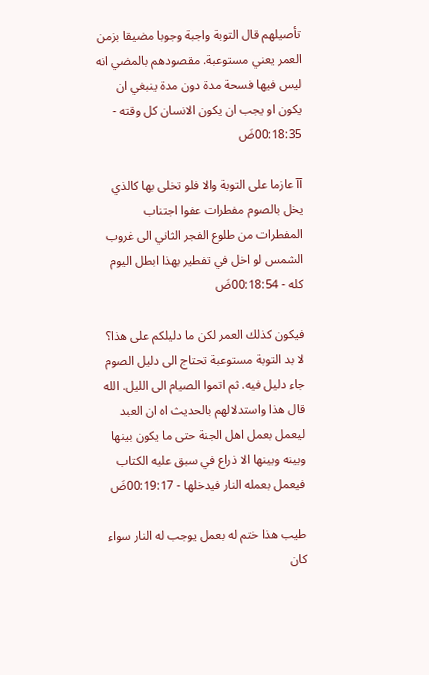تأصيلهم قال التوبة واجبة وجوبا مضيقا بزمن العمر يعني مستوعبة. مقصودهم بالمضي انه ليس فيها فسحة مدة دون مدة ينبغي ان يكون او يجب ان يكون الانسان كل وقته - 00:18:35ضَ

آآ عازما على التوبة والا فلو تخلى بها كالذي يخل بالصوم مفطرات عفوا اجتناب المفطرات من طلوع الفجر الثاني الى غروب الشمس لو اخل في تفطير بهذا ابطل اليوم كله - 00:18:54ضَ

فيكون كذلك العمر لكن ما دليلكم على هذا؟ لا بد التوبة مستوعبة تحتاج الى دليل الصوم جاء دليل فيه. ثم اتموا الصيام الى الليل. الله قال هذا واستدلالهم بالحديث اه ان العبد ليعمل بعمل اهل الجنة حتى ما يكون بينها وبينه وبينها الا ذراع في سبق عليه الكتاب فيعمل بعمله النار فيدخلها - 00:19:17ضَ

طيب هذا ختم له بعمل يوجب له النار سواء كان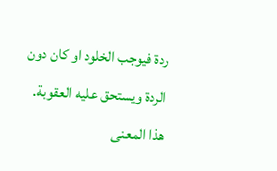ردة فيوجب الخلود او كان دون الردة ويستحق عليه العقوبة. هذا المعنى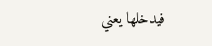فيدخلها يعني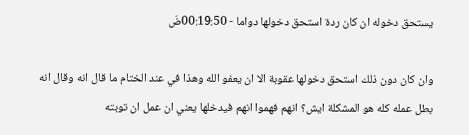يستحق دخوله ان كان ردة استحق دخولها دواما - 00:19:50ضَ

وان كان دون ذلك استحق دخولها عقوبة الا ان يعفو الله وهذا في عند الختام ما قال انه وقال انه بطل عمله كله هو المشكلة ايش؟ انهم فهموا انهم فيدخلها يعني ان عمل ان توبته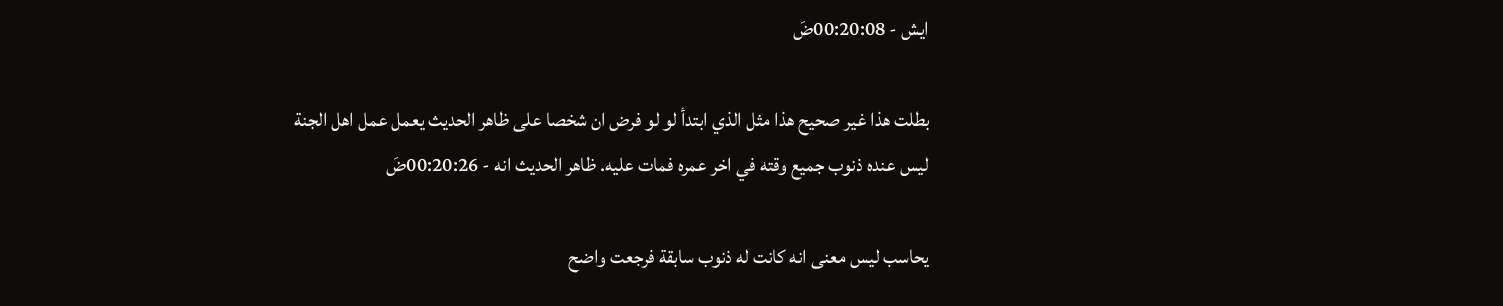ايش - 00:20:08ضَ

بطلت هذا غير صحيح هذا مثل الذي ابتدأ لو لو فرض ان شخصا على ظاهر الحديث يعمل عمل اهل الجنة ليس عنده ذنوب جميع وقته في اخر عمره فمات عليه. ظاهر الحديث انه - 00:20:26ضَ

يحاسب ليس معنى انه كانت له ذنوب سابقة فرجعت واضح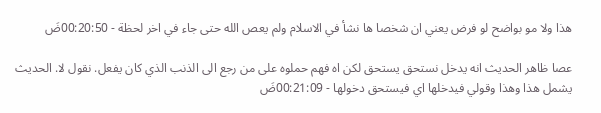هذا ولا مو بواضح لو فرض يعني ان شخصا ها نشأ في الاسلام ولم يعص الله حتى جاء في اخر لحظة - 00:20:50ضَ

عصا ظاهر الحديث انه يدخل نستحق يستحق لكن اه فهم حملوه على من رجع الى الذنب الذي كان يفعل. نقول لا. الحديث يشمل هذا وهذا وقولي فيدخلها اي فيستحق دخولها - 00:21:09ضَ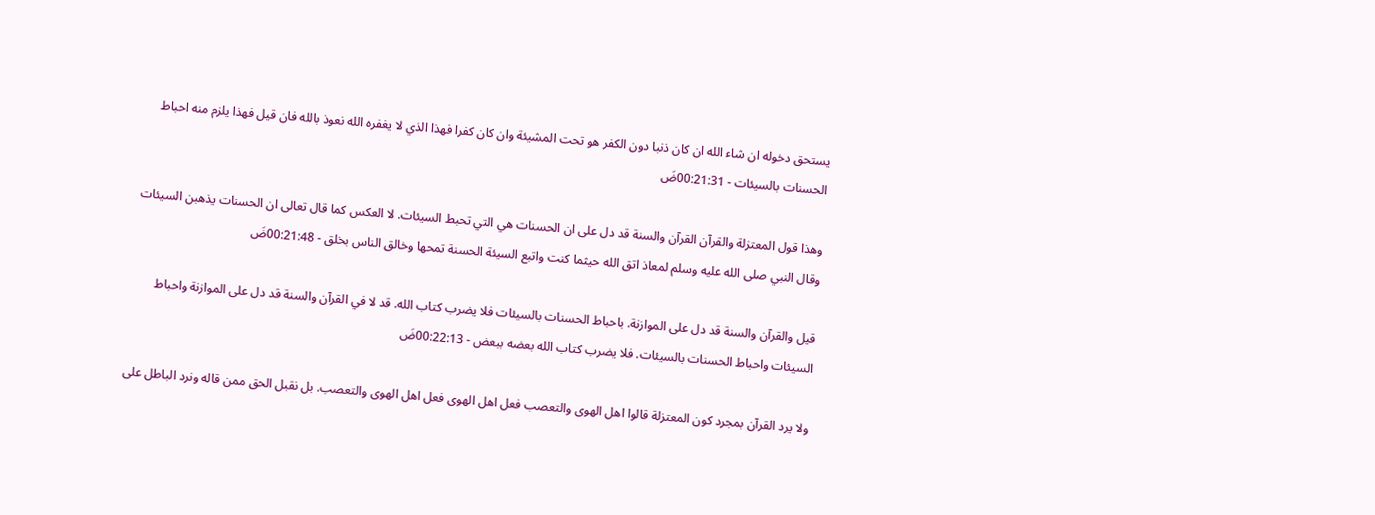يستحق دخوله ان شاء الله ان كان ذنبا دون الكفر هو تحت المشيئة وان كان كفرا فهذا الذي لا يغفره الله نعوذ بالله فان قيل فهذا يلزم منه احباط الحسنات بالسيئات - 00:21:31ضَ

وهذا قول المعتزلة والقرآن القرآن والسنة قد دل على ان الحسنات هي التي تحبط السيئات. لا العكس كما قال تعالى ان الحسنات يذهبن السيئات وقال النبي صلى الله عليه وسلم لمعاذ اتق الله حيثما كنت واتبع السيئة الحسنة تمحها وخالق الناس بخلق - 00:21:48ضَ

قيل والقرآن والسنة قد دل على الموازنة. باحباط الحسنات بالسيئات فلا يضرب كتاب الله. قد لا في القرآن والسنة قد دل على الموازنة واحباط السيئات واحباط الحسنات بالسيئات. فلا يضرب كتاب الله بعضه ببعض - 00:22:13ضَ

ولا يرد القرآن بمجرد كون المعتزلة قالوا اهل الهوى والتعصب فعل اهل الهوى فعل اهل الهوى والتعصب. بل نقبل الحق ممن قاله ونرد الباطل على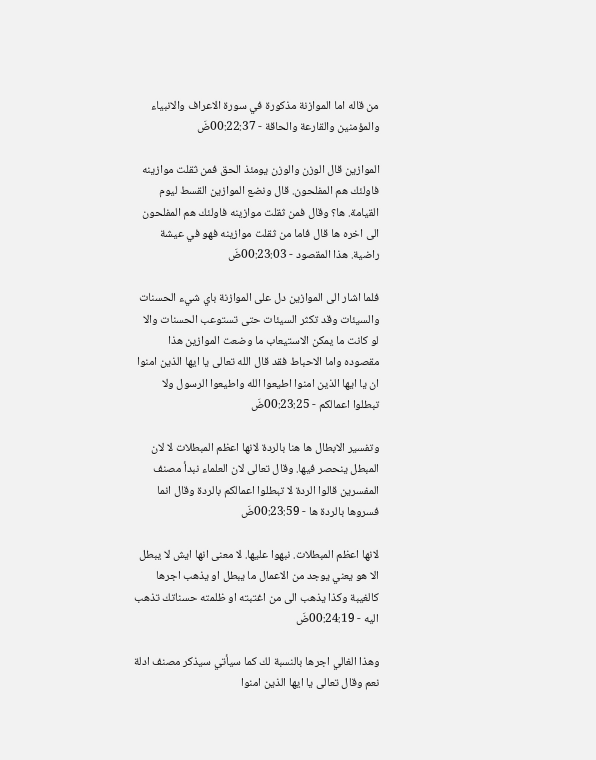من قاله اما الموازنة مذكورة في سورة الاعراف والانبياء والمؤمنين والقارعة والحاقة - 00:22:37ضَ

الموازين قال الوزن والوزن يومئذ الحق فمن ثقلت موازينه فاولئك هم المفلحون. قال ونضع الموازين القسط ليوم القيامة. ها؟ وقال فمن ثقلت موازينه فاولئك هم المفلحون الى اخره ها قال فاما من ثقلت موازينه فهو في عيشة راضية. هذا المقصود - 00:23:03ضَ

فلما اشار الى الموازين دل على الموازنة باي شيء الحسنات والسيئات وقد تكثر السيئات حتى تستوعب الحسنات والا لو كانت ما يمكن الاستيعاب ما وضعت الموازين هذا مقصوده واما الاحباط فقد قال الله تعالى يا ايها الذين امنوا ان يا ايها الذين امنوا اطيعوا الله واطيعوا الرسول ولا تبطلوا اعمالكم - 00:23:25ضَ

وتفسير الابطال ها هنا بالردة لانها اعظم المبطلات لا لان المبطل ينحصر فيها. وقال تعالى لان العلماء نبدأ مصنف المفسرين قالوا الردة لا تبطلوا اعمالكم بالردة وقال انما فسروها بالردة ها - 00:23:59ضَ

لانها اعظم المبطلات. نبهوا عليها. لا معنى انها ايش لا يبطل الا هو يعني يوجد من الاعمال ما يبطل او يذهب اجرها كالغيبة وكذا يذهب الى من اغتبته او ظلمته حسناتك تذهب اليه - 00:24:19ضَ

وهذا الغالي اجرها بالنسبة لك كما سيأتي سيذكر مصنف ادلة نعم وقال تعالى يا ايها الذين امنوا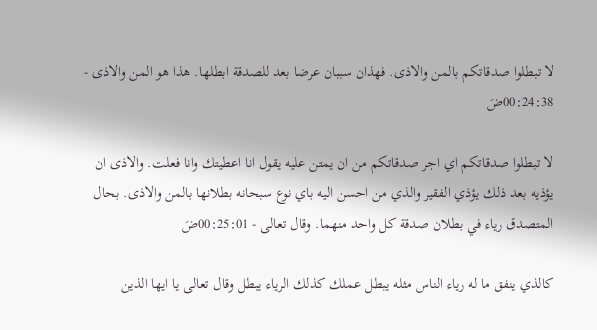لا تبطلوا صدقاتكم بالمن والاذى. فهذان سببان عرضا بعد للصدقة ابطلها. هذا هو المن والاذى - 00:24:38ضَ

لا تبطلوا صدقاتكم اي اجر صدقاتكم من ان يمتن عليه يقول انا اعطيتك وانا فعلت. والاذى ان يؤذيه بعد ذلك يؤذي الفقير والذي من احسن اليه باي نوع سبحانه بطلانها بالمن والاذى. بحال المتصدق رياء في بطلان صدقة كل واحد منهما. وقال تعالى - 00:25:01ضَ

كالذي ينفق ما له رياء الناس مثله يبطل عملك كذلك الرياء يبطل وقال تعالى يا ايها الذين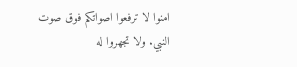امنوا لا ترفعوا اصواتكم فوق صوت النبي. ولا تجهروا له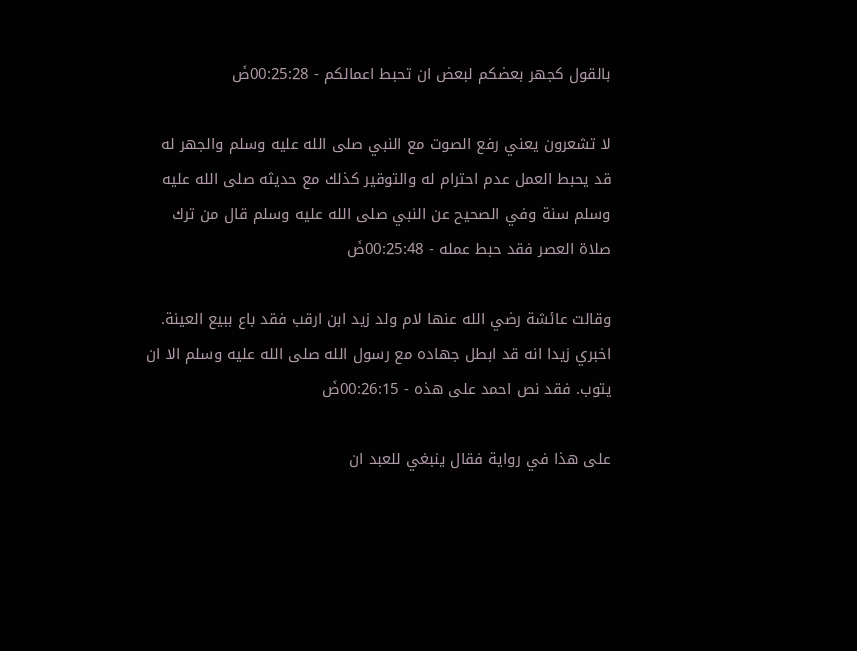بالقول كجهر بعضكم لبعض ان تحبط اعمالكم - 00:25:28ضَ

لا تشعرون يعني رفع الصوت مع النبي صلى الله عليه وسلم والجهر له قد يحبط العمل عدم احترام له والتوقير كذلك مع حديثه صلى الله عليه وسلم سنة وفي الصحيح عن النبي صلى الله عليه وسلم قال من ترك صلاة العصر فقد حبط عمله - 00:25:48ضَ

وقالت عائشة رضي الله عنها لام ولد زيد ابن ارقب فقد باع ببيع العينة. اخبري زيدا انه قد ابطل جهاده مع رسول الله صلى الله عليه وسلم الا ان يتوب. فقد نص احمد على هذه - 00:26:15ضَ

على هذا في رواية فقال ينبغي للعبد ان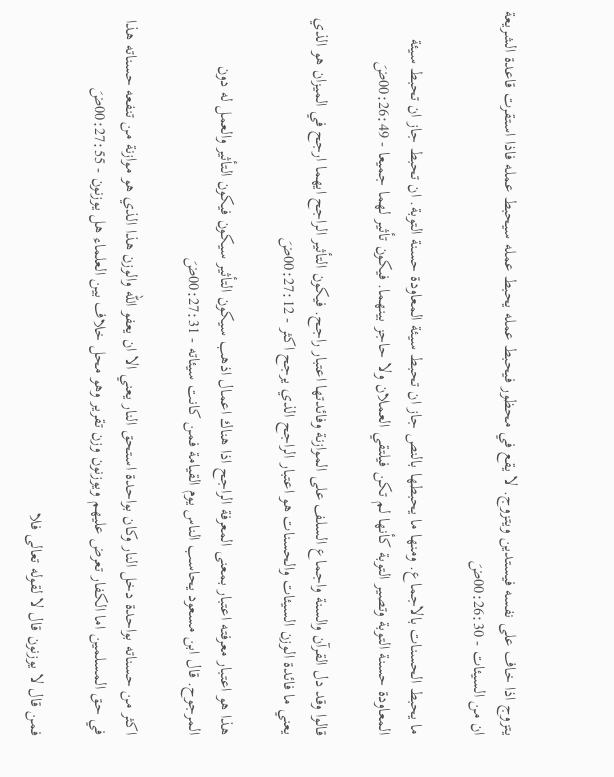يتزوج اذا خاف على نفسه فيستدين ويتزوج. لا يقع في محظور فيحبط عمله يحبط عمله سيحبط عمله فاذا استقرت قاعدة الشريعة ان من السيئات - 00:26:30ضَ

ما يحبط الحسنات بالاجماع. ومنها ما يحبطها بالنص جاز ان تحبط سيئة المعاودة حسنة التوبة. ان تحبط جاز ان تحبط سيئة المعاودة حسنة التوبة وتصير التوبة كأنها لم تكن فيلتقي العملان ولا حاجز بينهما. فيكون تأثير لهما جميعا - 00:26:49ضَ

قالوا وقد دل القرآن والسنة واجماع السلف على الموازنة وفائدتها اعتبار راجح. فيكون التأثير الراجح ايهما ارجح في الميزان هو الذي يعني ما فائدة الوزن السيئات والحسنات هو اعتبار الراجح الذي يرجح اكثر - 00:27:12ضَ

هذا هو اعتبار معرفته اعتبار بمعنى المعرفة الراجح اذا هناك اعمال اذهب سيكون التأثير سيكون فيكون التأثير والعمل له دون المرجوح. قال ابن مسعود يحاسب الناس يوم القيامة فمن كانت سيئاته - 00:27:31ضَ

اكثر من حسناته بواحدة دخل النار وكان بواحدة استحق النار يعني الا ان يعفو الله والوزن هذا الذي هو موازنة من تنفعه حسناته هذا في حق المسلمين اما الكفار تعرض عليهم ويوزنون وزن تقرير وهو محل خلاف بين العلماء هل يوزنون - 00:27:55ضَ

فمن قال لا يوزنون قال لا لقوله تعالى فلا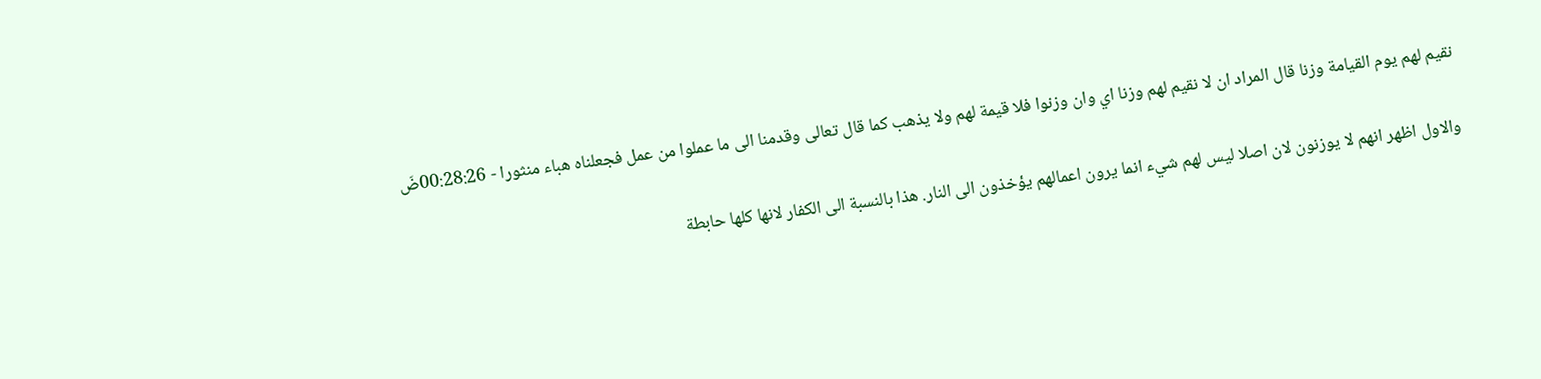نقيم لهم يوم القيامة وزنا قال المراد ان لا نقيم لهم وزنا اي وان وزنوا فلا قيمة لهم ولا يذهب كما قال تعالى وقدمنا الى ما عملوا من عمل فجعلناه هباء منثورا - 00:28:26ضَ

والاول اظهر انهم لا يوزنون لان اصلا ليس لهم شيء انما يرون اعمالهم يؤخذون الى النار. هذا بالنسبة الى الكفار لانها كلها حابطة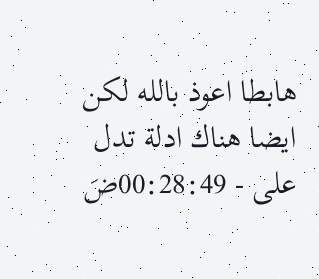هابطا اعوذ بالله لكن ايضا هناك ادلة تدل على - 00:28:49ضَ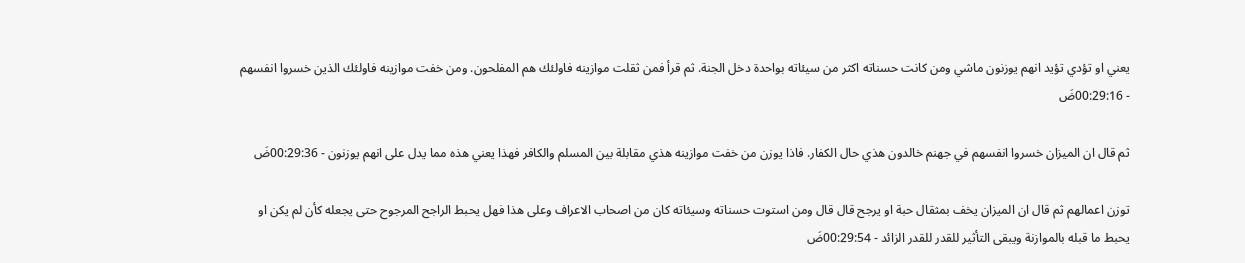يعني او تؤدي تؤيد انهم يوزنون ماشي ومن كانت حسناته اكثر من سيئاته بواحدة دخل الجنة. ثم قرأ فمن ثقلت موازينه فاولئك هم المفلحون. ومن خفت موازينه فاولئك الذين خسروا انفسهم - 00:29:16ضَ

ثم قال ان الميزان خسروا انفسهم في جهنم خالدون هذي حال الكفار. فاذا يوزن من خفت موازينه هذي مقابلة بين المسلم والكافر فهذا يعني هذه مما يدل على انهم يوزنون - 00:29:36ضَ

توزن اعمالهم ثم قال ان الميزان يخف بمثقال حبة او يرجح قال قال ومن استوت حسناته وسيئاته كان من اصحاب الاعراف وعلى هذا فهل يحبط الراجح المرجوح حتى يجعله كأن لم يكن او يحبط ما قبله بالموازنة ويبقى التأثير للقدر للقدر الزائد - 00:29:54ضَ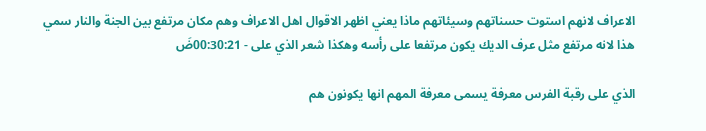الاعراف لانهم استوت حسناتهم وسيئاتهم ماذا يعني اظهر الاقوال اهل الاعراف وهم مكان مرتفع بين الجنة والنار سمي هذا لانه مرتفع مثل عرف الديك يكون مرتفعا على رأسه وهكذا شعر الذي على - 00:30:21ضَ

الذي على رقبة الفرس معرفة يسمى معرفة المهم انها يكونون هم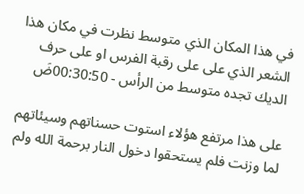في هذا المكان الذي متوسط نظرت في مكان هذا الشعر الذي على على رقبة الفرس او على حرف الديك تجده متوسط من الرأس - 00:30:50ضَ

على هذا مرتفع هؤلاء استوت حسناتهم وسيئاتهم لما وزنت فلم يستحقوا دخول النار برحمة الله ولم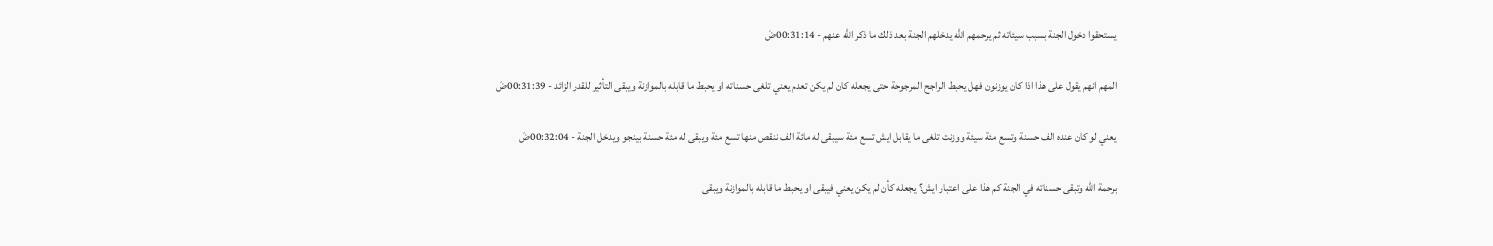يستحقوا دخول الجنة بسبب سيئاته ثم يرحمهم الله يدخلهم الجنة بعد ذلك ما ذكر الله عنهم - 00:31:14ضَ

المهم انهم يقول على هذا اذا كان يوزنون فهل يحبط الراجح المرجوحة حتى يجعله كان لم يكن تعدم يعني تلغى حسناته او يحبط ما قابله بالموازنة ويبقى التأثير للقدر الزائد - 00:31:39ضَ

يعني لو كان عنده الف حسنة وتسع مئة سيئة ووزنت تلغى ما يقابل ايش تسع مئة سيبقى له مائة الف ننقص منها تسع مئة ويبقى له مئة حسنة بينجو ويدخل الجنة - 00:32:04ضَ

برحمة الله وتبقى حسناته في الجنة كم هذا على اعتبار ايش؟ يجعله كأن لم يكن يعني فيبقى او يحبط ما قابله بالموازنة ويبقى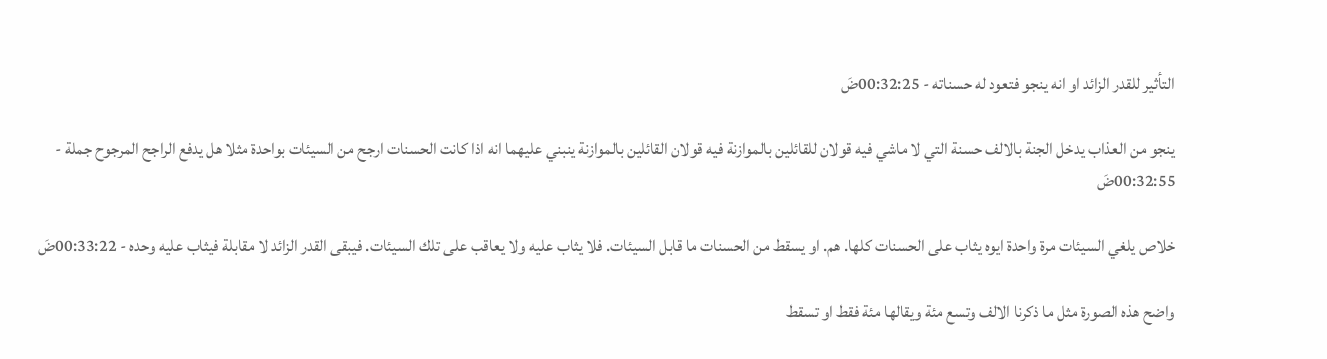التأثير للقدر الزائد او انه ينجو فتعود له حسناته - 00:32:25ضَ

ينجو من العذاب يدخل الجنة بالالف حسنة التي لا ماشي فيه قولان للقائلين بالموازنة فيه قولان القائلين بالموازنة ينبني عليهما انه اذا كانت الحسنات ارجح من السيئات بواحدة مثلا هل يدفع الراجح المرجوح جملة - 00:32:55ضَ

خلاص يلغي السيئات مرة واحدة ايوه يثاب على الحسنات كلها. هم. او يسقط من الحسنات ما قابل السيئات. فلا يثاب عليه ولا يعاقب على تلك السيئات. فيبقى القدر الزائد لا مقابلة فيثاب عليه وحده - 00:33:22ضَ

واضح هذه الصورة مثل ما ذكرنا الالف وتسع مئة ويقالها مئة فقط او تسقط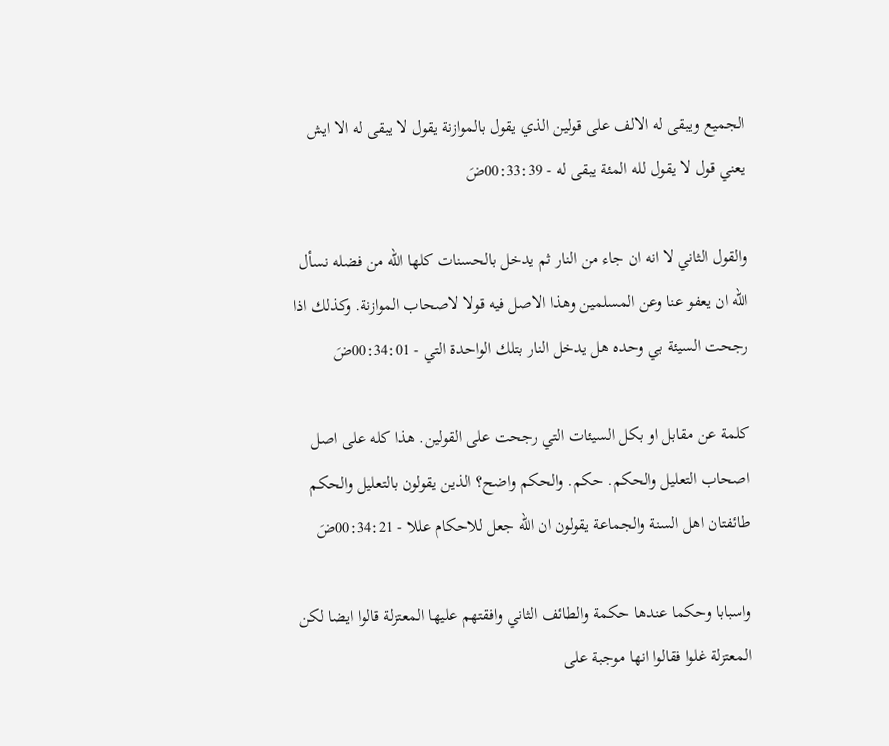الجميع ويبقى له الالف على قولين الذي يقول بالموازنة يقول لا يبقى له الا ايش يعني قول لا يقول لله المئة يبقى له - 00:33:39ضَ

والقول الثاني لا انه ان جاء من النار ثم يدخل بالحسنات كلها الله من فضله نسأل الله ان يعفو عنا وعن المسلمين وهذا الاصل فيه قولا لاصحاب الموازنة. وكذلك اذا رجحت السيئة بي وحده هل يدخل النار بتلك الواحدة التي - 00:34:01ضَ

كلمة عن مقابل او بكل السيئات التي رجحت على القولين. هذا كله على اصل اصحاب التعليل والحكم. حكم. والحكم واضح؟ الذين يقولون بالتعليل والحكم طائفتان اهل السنة والجماعة يقولون ان الله جعل للاحكام عللا - 00:34:21ضَ

واسبابا وحكما عندها حكمة والطائف الثاني وافقتهم عليها المعتزلة قالوا ايضا لكن المعتزلة غلوا فقالوا انها موجبة على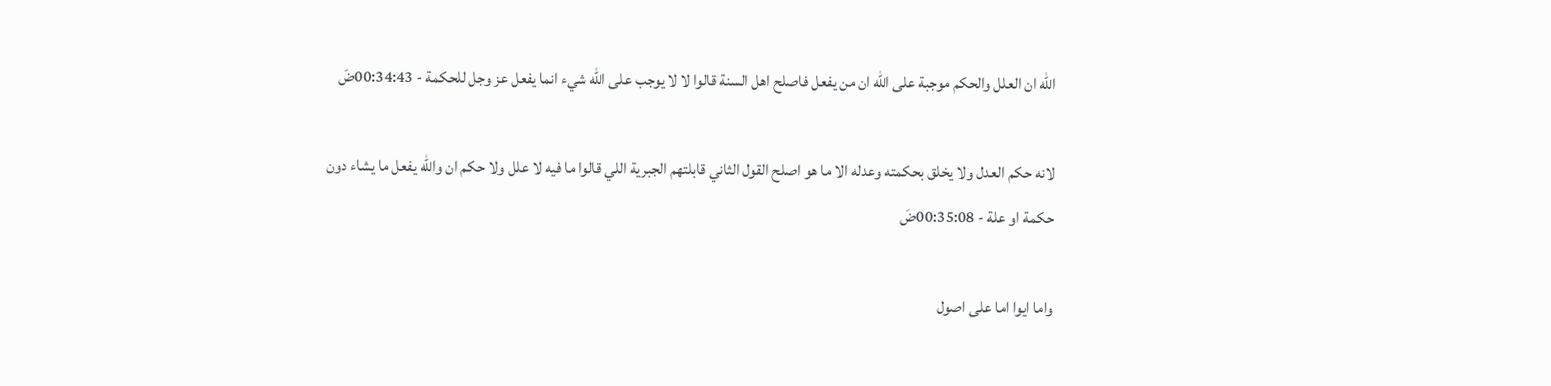الله ان العلل والحكم موجبة على الله ان من يفعل فاصلح اهل السنة قالوا لا لا يوجب على الله شيء انما يفعل عز وجل للحكمة - 00:34:43ضَ

لانه حكم العدل ولا يخلق بحكمته وعدله الا ما هو اصلح القول الثاني قابلتهم الجبرية اللي قالوا ما فيه لا علل ولا حكم ان والله يفعل ما يشاء دون حكمة او علة - 00:35:08ضَ

واما ايوا اما على اصول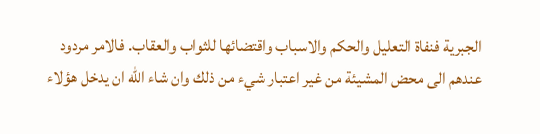الجبرية فنفاة التعليل والحكم والاسباب واقتضائها للثواب والعقاب. فالامر مردود عندهم الى محض المشيئة من غير اعتبار شيء من ذلك وان شاء الله ان يدخل هؤلاء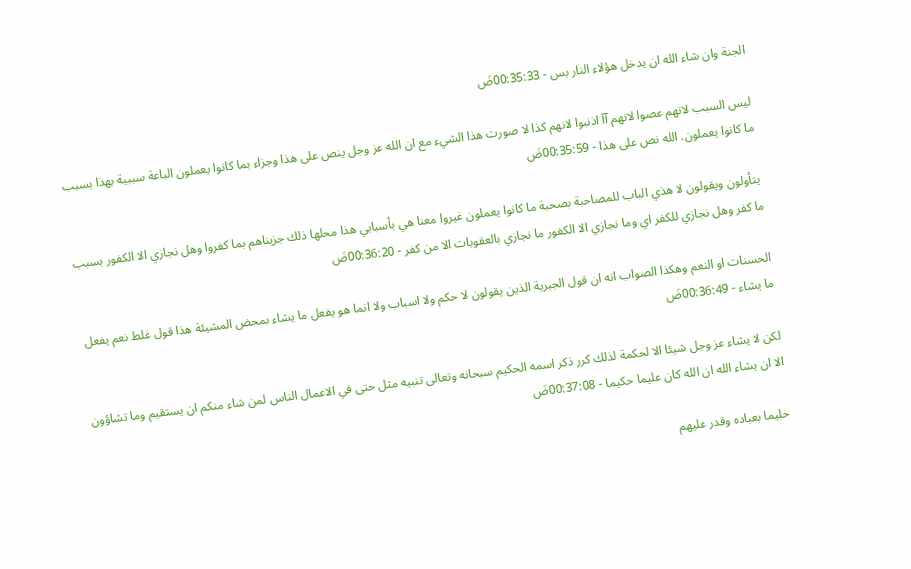الجنة وان شاء الله ان يدخل هؤلاء النار بس - 00:35:33ضَ

ليس السبب لانهم عصوا لانهم آآ اذنبوا لانهم كذا لا صورت هذا الشيء مع ان الله عز وجل ينص على هذا وجزاء بما كانوا يعملون الباعة سببية بهذا بسبب ما كانوا يعملون. الله نص على هذا - 00:35:59ضَ

يتأولون ويقولون لا هذي الباب للمصاحبة بصحبة ما كانوا يعملون غيروا معنا هي بأسبابي هذا محلها ذلك جزيناهم بما كفروا وهل نجازي الا الكفور بسبب ما كفر وهل نجازي للكفر اي وما نجازي الا الكفور ما نجازي بالعقوبات الا من كفر - 00:36:20ضَ

الحسنات او النعم وهكذا الصواب انه ان قول الجبرية الذين يقولون لا حكم ولا اسباب ولا انما هو يفعل ما يشاء بمحض المشيئة هذا قول غلط نعم يفعل ما يشاء - 00:36:49ضَ

لكن لا يشاء عز وجل شيئا الا لحكمة لذلك كرر ذكر اسمه الحكيم سبحانه وتعالى تنبيه مثل حتى في الاعمال الناس لمن شاء منكم ان يستقيم وما تشاؤون الا ان يشاء الله ان الله كان عليما حكيما - 00:37:08ضَ

حليما بعباده وقدر عليهم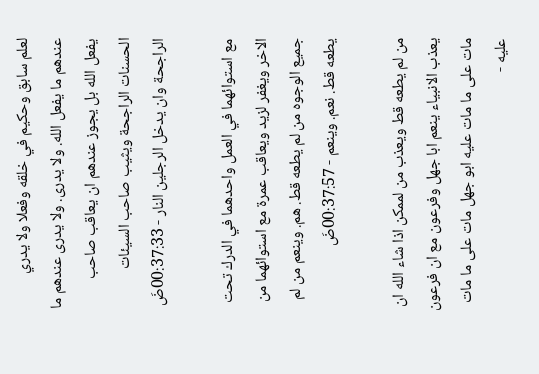لعلم سابق وحكيم في خلقه وفعلا ولا يدري عندهم ما يفعل الله. ولا يدرى. ولا يدرى عندهم ما يفعل الله بل يجوز عندهم ان يعاقب صاحب الحسنات الراجحة ويثيب صاحب السيئات الراجحة وان يدخل الرجلين النار - 00:37:33ضَ

مع استوائهما في العمل واحدهما في الدرك تحت الاخر ويغفر لزيد ويعاقب عمرة مع استوائهما من جميع الوجوه من لم يطعه قط. هم. وينعم من لم يطعه قط. نعم. وينعم - 00:37:57ضَ

من لم يطعه قط ويعذب من لممكن اذا شاء الله ان يعذب الانبياء ينعم ابا جهل وفرعون مع ان فرعون مات على ما مات عليه ابو جهل مات على ما مات عليه -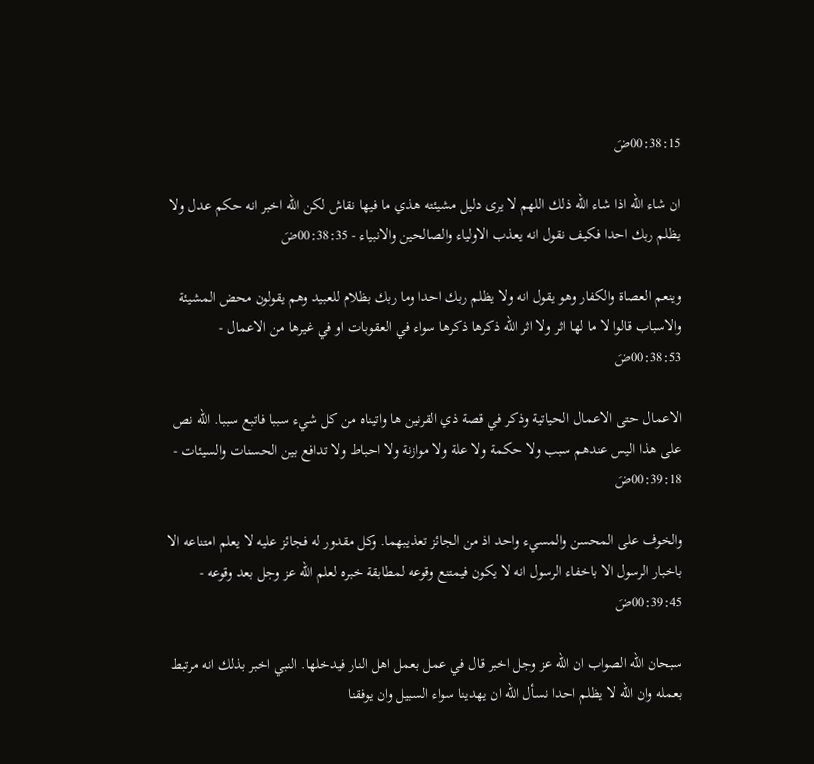00:38:15ضَ

ان شاء الله اذا شاء الله ذلك اللهم لا يرى دليل مشيئته هذي ما فيها نقاش لكن الله اخبر انه حكم عدل ولا يظلم ربك احدا فكيف نقول انه يعذب الاولياء والصالحين والانبياء - 00:38:35ضَ

وينعم العصاة والكفار وهو يقول انه ولا يظلم ربك احدا وما ربك بظلام للعبيد وهم يقولون محض المشيئة والاسباب قالوا لا ما لها اثر ولا اثر الله ذكرها ذكرها سواء في العقوبات او في غيرها من الاعمال - 00:38:53ضَ

الاعمال حتى الاعمال الحياتية وذكر في قصة ذي القرنين ها واتيناه من كل شيء سببا فاتبع سببا. الله نص على هذا اليس عندهم سبب ولا حكمة ولا علة ولا موازنة ولا احباط ولا تدافع بين الحسنات والسيئات - 00:39:18ضَ

والخوف على المحسن والمسيء واحد اذ من الجائز تعذيبهما. وكل مقدور له فجائز عليه لا يعلم امتناعه الا باخبار الرسول الا باخفاء الرسول انه لا يكون فيمتنع وقوعه لمطابقة خبره لعلم الله عز وجل بعد وقوعه - 00:39:45ضَ

سبحان الله الصواب ان الله عز وجل اخبر قال في عمل بعمل اهل النار فيدخلها. النبي اخبر بذلك انه مرتبط بعمله وان الله لا يظلم احدا نسأل الله ان يهدينا سواء السبيل وان يوفقنا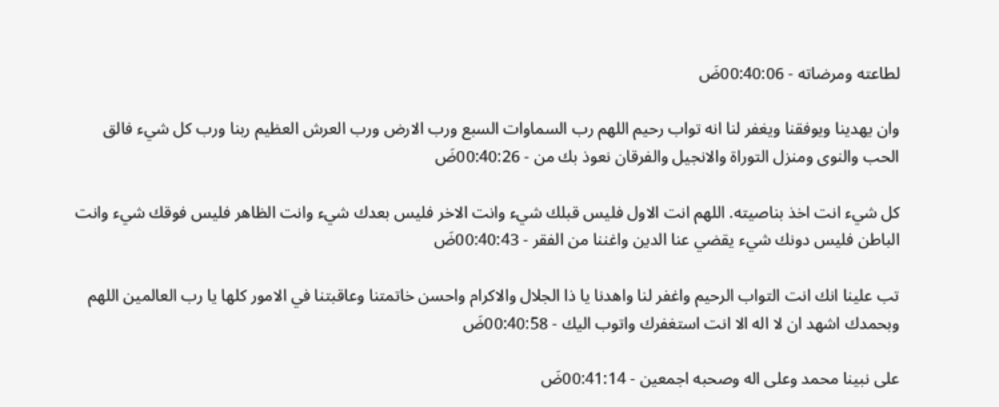لطاعته ومرضاته - 00:40:06ضَ

وان يهدينا ويوفقنا ويغفر لنا انه تواب رحيم اللهم رب السماوات السبع ورب الارض ورب العرش العظيم ربنا ورب كل شيء فالق الحب والنوى ومنزل التوراة والانجيل والفرقان نعوذ بك من - 00:40:26ضَ

كل شيء انت اخذ بناصيته. اللهم انت الاول فليس قبلك شيء وانت الاخر فليس بعدك شيء وانت الظاهر فليس فوقك شيء وانت الباطن فليس دونك شيء يقضي عنا الدين واغننا من الفقر - 00:40:43ضَ

تب علينا انك انت التواب الرحيم واغفر لنا واهدنا يا ذا الجلال والاكرام واحسن خاتمتنا وعاقبتنا في الامور كلها يا رب العالمين اللهم وبحمدك اشهد ان لا اله الا انت استغفرك واتوب اليك - 00:40:58ضَ

على نبينا محمد وعلى اله وصحبه اجمعين - 00:41:14ضَ